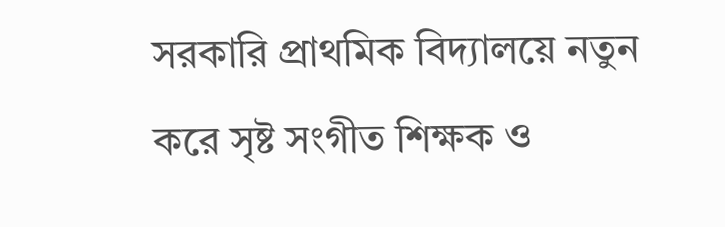সরকারি প্রাথমিক বিদ্যালয়ে নতুন করে সৃষ্ট সংগীত শিক্ষক ও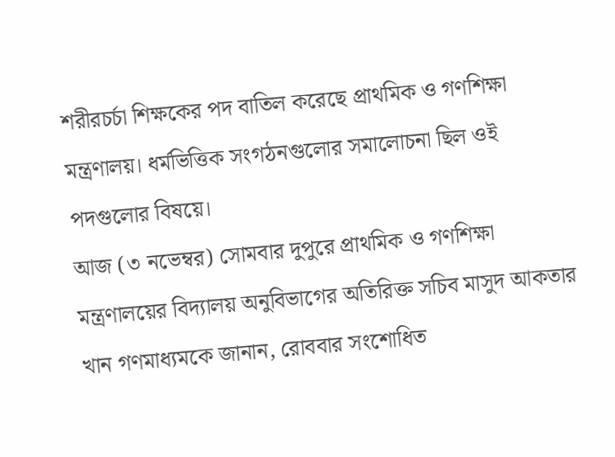শরীরচর্চা শিক্ষকের পদ বাতিল করেছে প্রাথমিক ও গণশিক্ষা মন্ত্রণালয়। ধর্মভিত্তিক সংগঠনগুলোর সমালোচনা ছিল ওই পদগুলোর বিষয়ে।
আজ (৩ নভেম্বর) সোমবার দুপুরে প্রাথমিক ও গণশিক্ষা মন্ত্রণালয়ের বিদ্যালয় অনুবিভাগের অতিরিক্ত সচিব মাসুদ আকতার খান গণমাধ্যমকে জানান, রোববার সংশোধিত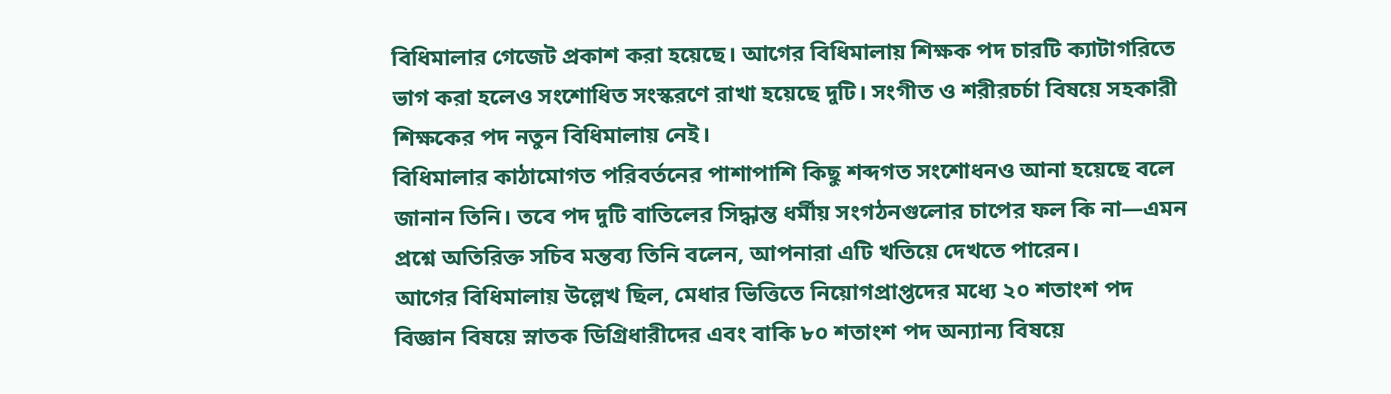বিধিমালার গেজেট প্রকাশ করা হয়েছে। আগের বিধিমালায় শিক্ষক পদ চারটি ক্যাটাগরিতে ভাগ করা হলেও সংশোধিত সংস্করণে রাখা হয়েছে দুটি। সংগীত ও শরীরচর্চা বিষয়ে সহকারী শিক্ষকের পদ নতুন বিধিমালায় নেই।
বিধিমালার কাঠামোগত পরিবর্তনের পাশাপাশি কিছু শব্দগত সংশোধনও আনা হয়েছে বলে জানান তিনি। তবে পদ দুটি বাতিলের সিদ্ধান্ত ধর্মীয় সংগঠনগুলোর চাপের ফল কি না—এমন প্রশ্নে অতিরিক্ত সচিব মন্তব্য তিনি বলেন, আপনারা এটি খতিয়ে দেখতে পারেন।
আগের বিধিমালায় উল্লেখ ছিল, মেধার ভিত্তিতে নিয়োগপ্রাপ্তদের মধ্যে ২০ শতাংশ পদ বিজ্ঞান বিষয়ে স্নাতক ডিগ্রিধারীদের এবং বাকি ৮০ শতাংশ পদ অন্যান্য বিষয়ে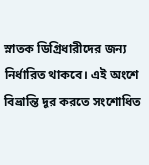স্নাতক ডিগ্রিধারীদের জন্য নির্ধারিত থাকবে। এই অংশে বিভ্রান্তি দূর করতে সংশোধিত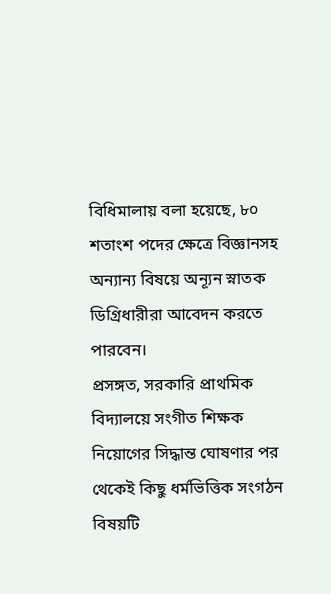বিধিমালায় বলা হয়েছে, ৮০ শতাংশ পদের ক্ষেত্রে বিজ্ঞানসহ অন্যান্য বিষয়ে অন্যূন স্নাতক ডিগ্রিধারীরা আবেদন করতে পারবেন।
প্রসঙ্গত, সরকারি প্রাথমিক বিদ্যালয়ে সংগীত শিক্ষক নিয়োগের সিদ্ধান্ত ঘোষণার পর থেকেই কিছু ধর্মভিত্তিক সংগঠন বিষয়টি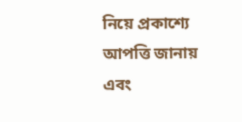নিয়ে প্রকাশ্যে আপত্তি জানায় এবং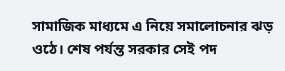সামাজিক মাধ্যমে এ নিয়ে সমালোচনার ঝড় ওঠে। শেষ পর্যন্ত সরকার সেই পদ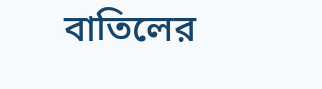বাতিলের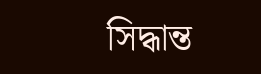সিদ্ধান্ত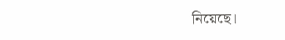নিয়েছে।